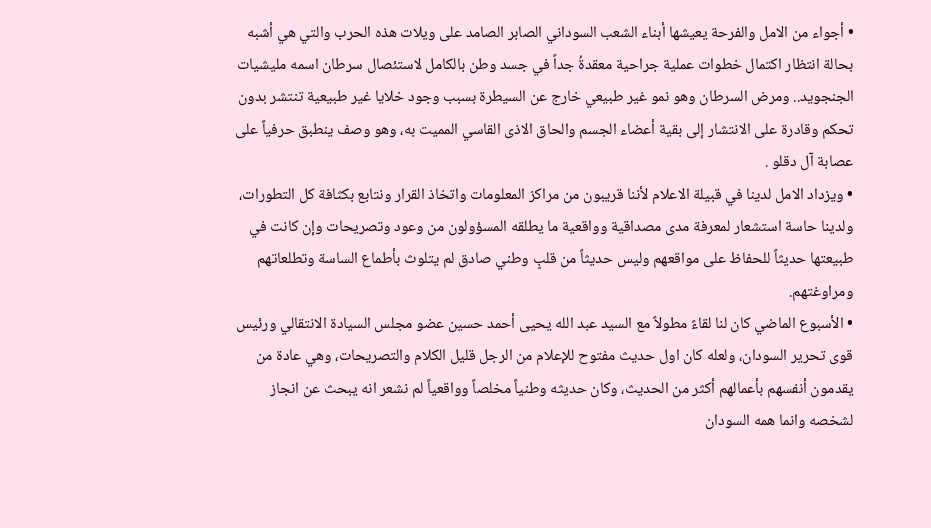• أجواء من الامل والفرحة يعيشها أبناء الشعب السوداني الصابر الصامد على ويلات هذه الحرب والتي هي أشبه بحالة انتظار اكتمال خطوات عملية جراحية معقدةُ جداً في جسد وطن بالكامل لاستئصال سرطان اسمه مليشيات الجنجويد.. ومرض السرطان وهو نمو غير طبيعي خارج عن السيطرة بسبب وجود خلايا غير طبيعية تنتشر بدون تحكم وقادرة على الانتشار إلى بقية أعضاء الجسم والحاق الاذى القاسي المميت به، وهو وصف ينطبق حرفياً على عصابة آل دقلو .
• ويزداد الامل لدينا في قبيلة الاعلام لأننا قريبون من مراكز المعلومات واتخاذ القرار ونتابع بكثافة كل التطورات، ولدينا حاسة استشعار لمعرفة مدى مصداقية وواقعية ما يطلقه المسؤولون من وعود وتصريحات وإن كانت في طبيعتها حديثاً للحفاظ على مواقعهم وليس حديثاً من قلبٍ وطني صادق لم يتلوث بأطماع الساسة وتطلعاتهم ومراوغتهم.
• الأسبوع الماضي كان لنا لقاءً مطولاً مع السيد عبد الله يحيى أحمد حسين عضو مجلس السيادة الانتقالي ورئيس قوى تحرير السودان، ولعله كان اول حديث مفتوح للإعلام من الرجل قليل الكلام والتصريحات، وهي عادة من يقدمون أنفسهم بأعمالهم أكثر من الحديث، وكان حديثه وطنياً مخلصاً وواقعياً لم نشعر انه يبحث عن انجاز لشخصه وانما همه السودان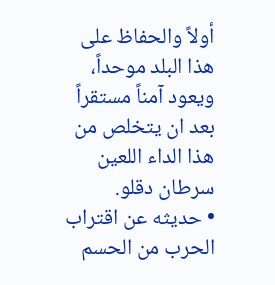أولاً والحفاظ على هذا البلد موحداً، ويعود آمناً مستقراً بعد ان يتخلص من هذا الداء اللعين سرطان دقلو.
• حديثه عن اقتراب الحرب من الحسم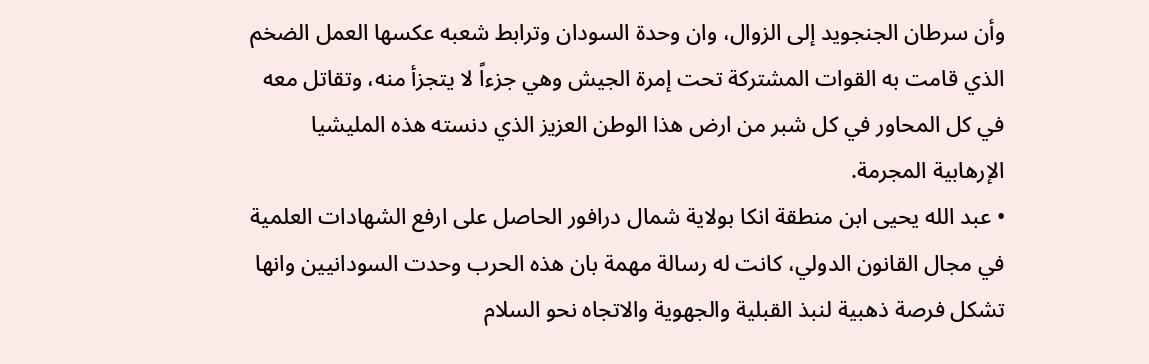وأن سرطان الجنجويد إلى الزوال، وان وحدة السودان وترابط شعبه عكسها العمل الضخم الذي قامت به القوات المشتركة تحت إمرة الجيش وهي جزءاً لا يتجزأ منه، وتقاتل معه في كل المحاور في كل شبر من ارض هذا الوطن العزيز الذي دنسته هذه المليشيا الإرهابية المجرمة.
• عبد الله يحيى ابن منطقة انكا بولاية شمال درافور الحاصل على ارفع الشهادات العلمية في مجال القانون الدولي، كانت له رسالة مهمة بان هذه الحرب وحدت السودانيين وانها تشكل فرصة ذهبية لنبذ القبلية والجهوية والاتجاه نحو السلام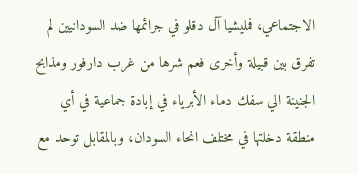الاجتماعي، فمليشيا آل دقلو في جرائمها ضد السودانيين لم تفرق بين قبيلة وأخرى فعم شرها من غرب دارفور ومذابح الجنينة الي سفك دماء الأبرياء في إبادة جماعية في أي منطقة دخلتها في مختلف انحاء السودان، وبالمقابل توحد مع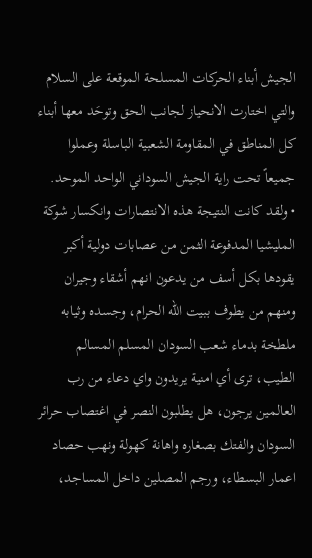الجيش أبناء الحركات المسلحة الموقعة على السلام والتي اختارت الانحياز لجانب الحق وتوحَد معها أبناء كل المناطق في المقاومة الشعبية الباسلة وعملوا جميعاً تحت راية الجيش السوداني الواحد الموحد.
• ولقد كانت النتيجة هذه الانتصارات وانكسار شوكة المليشيا المدفوعة الثمن من عصابات دولية أكبر يقودها بكل أسف من يدعون انهم أشقاء وجيران ومنهم من يطوف ببيت الله الحرام، وجسده وثيابه ملطخة بدماء شعب السودان المسلم المسالم الطيب، ترى أي امنية يريدون واي دعاء من رب العالمين يرجون، هل يطلبون النصر في اغتصاب حرائر السودان والفتك بصغاره واهانة كهولة ونهب حصاد اعمار البسطاء، ورجم المصلين داخل المساجد،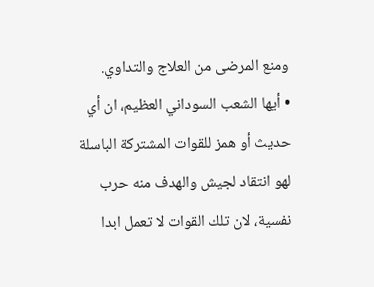ومنع المرضى من العلاج والتداوي.
• أيها الشعب السوداني العظيم، ان أي حديث أو همز للقوات المشتركة الباسلة لهو انتقاد لجيش والهدف منه حرب نفسية، لان تلك القوات لا تعمل ابدا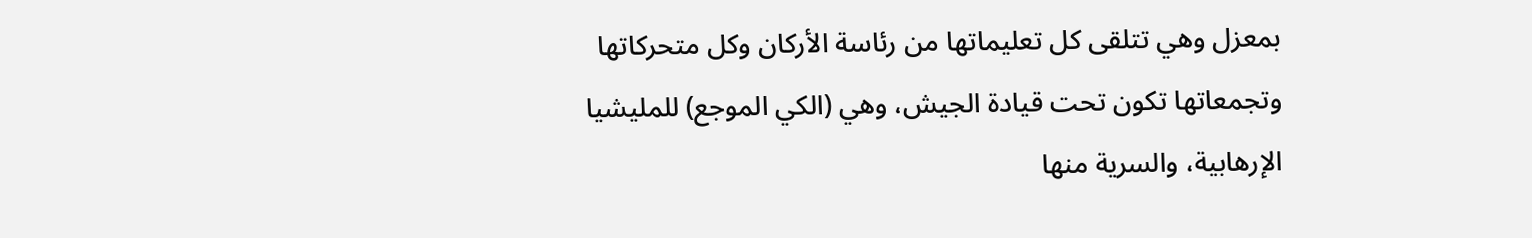بمعزل وهي تتلقى كل تعليماتها من رئاسة الأركان وكل متحركاتها وتجمعاتها تكون تحت قيادة الجيش، وهي (الكي الموجع) للمليشيا الإرهابية، والسرية منها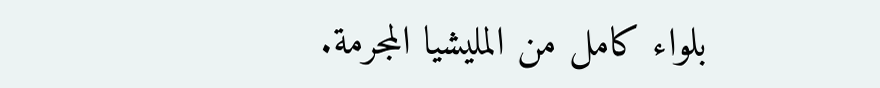بلواء كامل من المليشيا المجرمة.